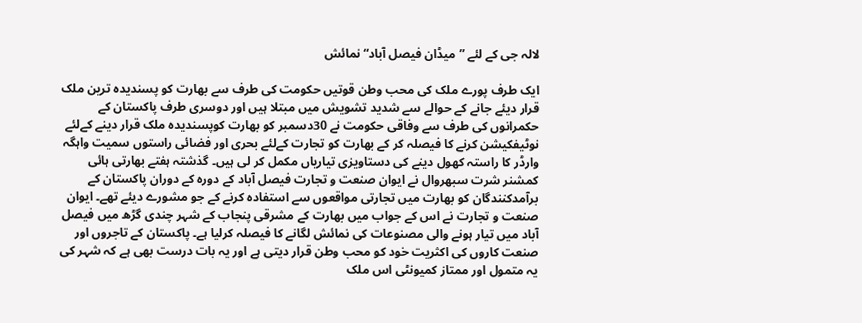لالہ جی کے لئے ”میڈان فیصل آباد“ نمائش

ایک طرف پورے ملک کی محب وطن قوتیں حکومت کی طرف سے بھارت کو پسندیدہ ترین ملک قرار دیئے جانے کے حوالے سے شدید تشویش میں مبتلا ہیں اور دوسری طرف پاکستان کے حکمرانوں کی طرف سے وفاقی حکومت نے 30دسمبر کو بھارت کوپسندیدہ ملک قرار دینے کےلئے نوٹیفکیشن کرنے کا فیصلہ کر کے بھارت کو تجارت کےلئے بحری اور فضائی راستوں سمیت واہگہ وارڈر کا راستہ کھول دینے کی دستاویزی تیاریاں مکمل کر لی ہیں۔ گذشتہ ہفتے بھارتی ہائی کمشنر شرت سبھروال نے ایوان صنعت و تجارت فیصل آباد کے دورہ کے دوران پاکستان کے برآمدکنندگان کو بھارت میں تجارتی مواقعوں سے استفادہ کرنے کے جو مشورے دیئے تھے۔ ایوان صنعت و تجارت نے اس کے جواب میں بھارت کے مشرقی پنجاب کے شہر چندی گڑھ میں فیصل آباد میں تیار ہونے والی مصنوعات کی نمائش لگانے کا فیصلہ کرلیا ہے۔ پاکستان کے تاجروں اور صنعت کاروں کی اکثریت خود کو محب وطن قرار دیتی ہے اور یہ بات درست بھی ہے کہ شہر کی یہ متمول اور ممتاز کمیونٹی اس ملک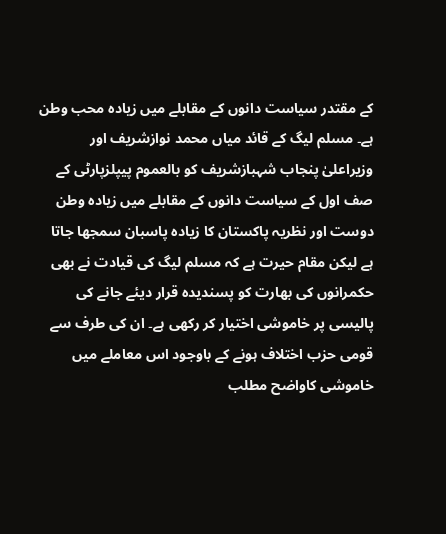کے مقتدر سیاست دانوں کے مقابلے میں زیادہ محب وطن ہے۔ مسلم لیگ کے قائد میاں محمد نوازشریف اور وزیراعلیٰ پنجاب شہبازشریف کو بالعموم پیپلزپارٹی کے صف اول کے سیاست دانوں کے مقابلے میں زیادہ وطن دوست اور نظریہ پاکستان کا زیادہ پاسبان سمجھا جاتا ہے لیکن مقام حیرت ہے کہ مسلم لیگ کی قیادت نے بھی حکمرانوں کی بھارت کو پسندیدہ قرار دیئے جانے کی پالیسی پر خاموشی اختیار کر رکھی ہے۔ ان کی طرف سے قومی حزب اختلاف ہونے کے باوجود اس معاملے میں خاموشی کاواضح مطلب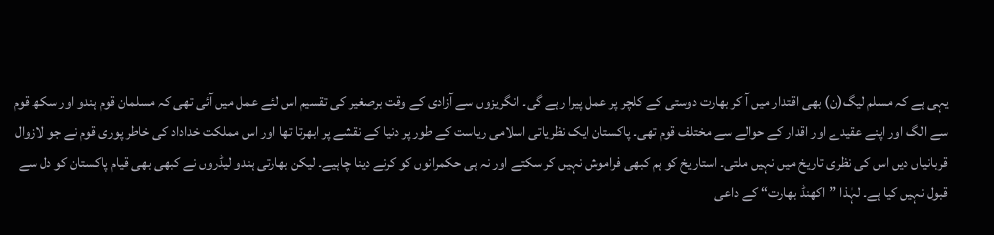یہی ہے کہ مسلم لیگ(ن) بھی اقتدار میں آ کر بھارت دوستی کے کلچر پر عمل پیرا رہے گی۔ انگریزوں سے آزادی کے وقت برصغیر کی تقسیم اس لئے عمل میں آئی تھی کہ مسلمان قوم ہندو اور سکھ قوم سے الگ اور اپنے عقیدے اور اقدار کے حوالے سے مختلف قوم تھی۔ پاکستان ایک نظریاتی اسلامی ریاست کے طور پر دنیا کے نقشے پر ابھرتا تھا اور اس مملکت خداداد کی خاطر پوری قوم نے جو لازوال قربانیاں دیں اس کی نظری تاریخ میں نہیں ملتی۔ استاریخ کو ہم کبھی فراموش نہیں کر سکتے اور نہ ہی حکمرانوں کو کرنے دینا چاہیے۔ لیکن بھارتی ہندو لیڈروں نے کبھی بھی قیام پاکستان کو دل سے قبول نہیں کیا ہے۔ لہٰذا ”اکھنڈ بھارت“ کے داعی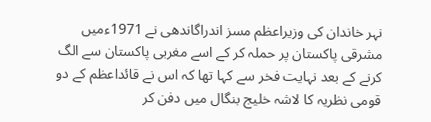نہر خاندان کی وزیراعظم مسز اندراگاندھی نے 1971ءمیں مشرقی پاکستان پر حملہ کر کے اسے مغربی پاکستان سے الگ کرنے کے بعد نہایت فخر سے کہا تھا کہ اس نے قائداعظم کے دو قومی نظریہ کا لاشہ خلیج بنگال میں دفن کر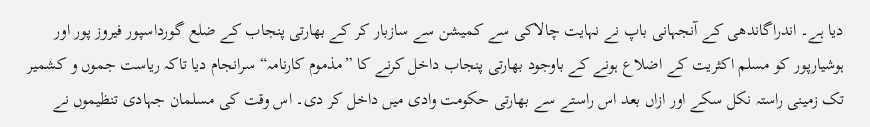دیا ہے۔ اندراگاندھی کے آنجہانی باپ نے نہایت چالاکی سے کمیشن سے سازبار کر کے بھارتی پنجاب کے ضلع گورداسپور فیروز پور اور ہوشیارپور کو مسلم اکثریت کے اضلاع ہونے کے باوجود بھارتی پنجاب داخل کرنے کا ”مذموم کارنامہ“ سرانجام دیا تاکہ ریاست جموں و کشمیر تک زمینی راستہ نکل سکے اور ازاں بعد اس راستے سے بھارتی حکومت وادی میں داخل کر دی۔ اس وقت کی مسلمان جہادی تنظیموں نے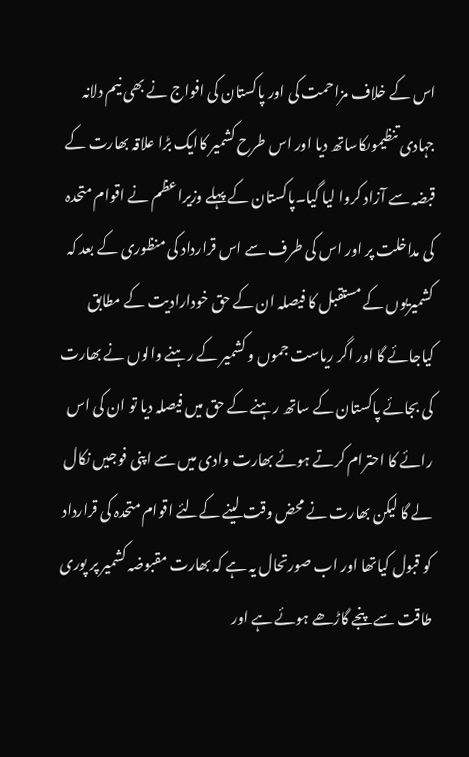اس کے خلاف مزاحمت کی اور پاکستان کی افواج نے بھی نیم دلانہ جہادی تنظیموںکاساتھ دیا اور اس طرح کشمیر کاایک بڑا علاقہ بھارت کے قبضہ سے آزاد کروا لیا گیا۔پاکستان کے پہلے وزیراعظم نے اقوام متحدہ کی مداخلت پر اور اس کی طرف سے اس قرارداد کی منظوری کے بعد کہ کشمیریوں کے مستقبل کا فیصلہ ان کے حق خودارادیت کے مطابق کیاجائے گا اور اگر ریاست جموں و کشمیر کے رہنے والوں نے بھارت کی بجائے پاکستان کے ساتھ رہنے کے حق میں فیصلہ دیا تو ان کی اس رائے کا احترام کرتے ہوئے بھارت وادی میں سے اپنی فوجیں نکال لے گا لیکن بھارت نے محض وقت لینے کےلئے اقوام متحدہ کی قرارداد کو قبول کیاتھا اور اب صورتحال یہ ہے کہ بھارت مقبوضہ کشمیر پر پوری طاقت سے پنجے گاڑھے ہوئے ہے اور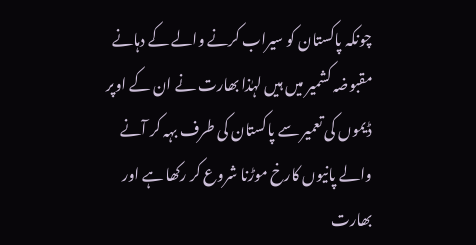چونکہ پاکستان کو سیراب کرنے والے کے دہانے مقبوضہ کشمیر میں ہیں لہٰذا بھارت نے ان کے اوپر ڈیموں کی تعمیر سے پاکستان کی طرف بہہ کر آنے والے پانیوں کارخ موڑنا شروع کر رکھا ہے اور بھارت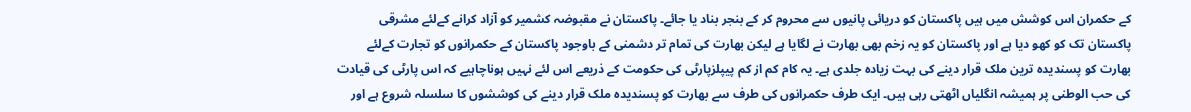کے حکمران اس کوشش میں ہیں پاکستان کو دریائی پانیوں سے محروم کر کے بنجر بناد یا جائے۔ پاکستان نے مقبوضہ کشمیر کو آزاد کرانے کےلئے مشرقی پاکستان تک کو کھو دیا ہے اور پاکستان کو یہ زخم بھی بھارت نے لگایا ہے لیکن بھارت کی تمام تر دشمنی کے باوجود پاکستان کے حکمرانوں کو تجارت کےلئے بھارت کو پسندیدہ ترین ملک قرار دینے کی بہت زیادہ جلدی ہے۔ یہ کام کم از کم پیپلزپارٹی کی حکومت کے ذریعے اس لئے نہیں ہوناچاہیے کہ اس پارٹی کی قیادت کی حب الوطنی پر ہمیشہ انگلیاں اٹھتی رہی ہیں۔ ایک طرف حکمرانوں کی طرف سے بھارت کو پسندیدہ ملک قرار دینے کی کوششوں کا سلسلہ شروع ہے اور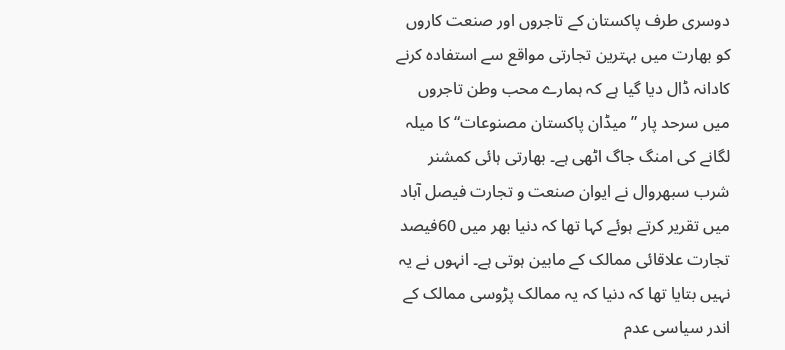دوسری طرف پاکستان کے تاجروں اور صنعت کاروں کو بھارت میں بہترین تجارتی مواقع سے استفادہ کرنے کادانہ ڈال دیا گیا ہے کہ ہمارے محب وطن تاجروں میں سرحد پار ”میڈان پاکستان مصنوعات“ کا میلہ لگانے کی امنگ جاگ اٹھی ہے۔ بھارتی ہائی کمشنر شرب سبھروال نے ایوان صنعت و تجارت فیصل آباد میں تقریر کرتے ہوئے کہا تھا کہ دنیا بھر میں 60فیصد تجارت علاقائی ممالک کے مابین ہوتی ہے۔ انہوں نے یہ نہیں بتایا تھا کہ دنیا کہ یہ ممالک پڑوسی ممالک کے اندر سیاسی عدم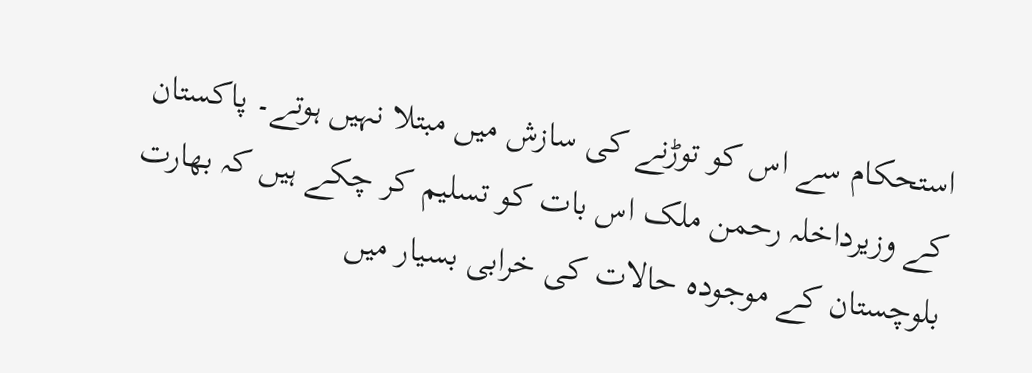استحکام سے اس کو توڑنے کی سازش میں مبتلا نہیں ہوتے۔ پاکستان کے وزیرداخلہ رحمن ملک اس بات کو تسلیم کر چکے ہیں کہ بھارت بلوچستان کے موجودہ حالات کی خرابی بسیار میں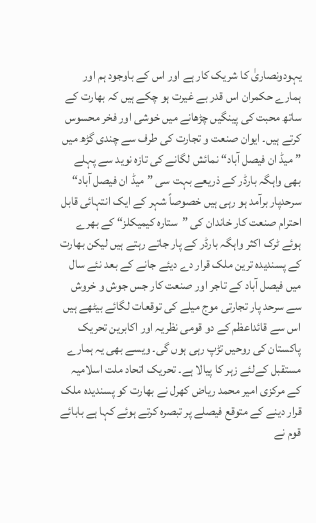یہودونصاریٰ کا شریک کار ہے اور اس کے باوجود ہم اور ہمارے حکمران اس قدر بے غیرت ہو چکے ہیں کہ بھارت کے ساتھ محبت کی پینگیں چڑھانے میں خوشی اور فخر محسوس کرتے ہیں۔ ایوان صنعت و تجارت کی طرف سے چندی گڑھ میں ”میڈ ان فیصل آباد“ نمائش لگانے کی تازہ نوید سے پہلے بھی واہگہ بارڈر کے ذریعے بہت سی ”میڈ ان فیصل آباد“ سرحدپار برآمد ہو رہی ہیں خصوصاً شہر کے ایک انتہائی قابل احترام صنعت کار خاندان کی ”ستارہ کیمیکلز“ کے بھرے ہوئے ٹرک اکثر واہگہ بارڈر کے پار جاتے رہتے ہیں لیکن بھارت کے پسندیدہ ترین ملک قرار دے دیئے جانے کے بعد نئے سال میں فیصل آباد کے تاجر اور صنعت کار جس جوش و خروش سے سرحد پار تجارتی موج میلے کی توقعات لگائے بیٹھے ہیں اس سے قائداعظم کے دو قومی نظریہ اور اکابرین تحریک پاکستان کی روحیں تڑپ رہی ہوں گی۔ ویسے بھی یہ ہمارے مستقبل کےلئے زہر کا پیالا ہے۔ تحریک اتحاد ملت اسلامیہ کے مرکزی امیر محمد ریاض کھرل نے بھارت کو پسندیدہ ملک قرار دینے کے متوقع فیصلے پر تبصرہ کرتے ہوئے کہا ہے بابائے قوم نے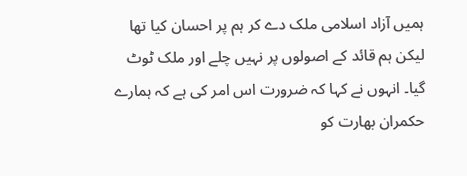ہمیں آزاد اسلامی ملک دے کر ہم پر احسان کیا تھا لیکن ہم قائد کے اصولوں پر نہیں چلے اور ملک ٹوٹ گیا۔ انہوں نے کہا کہ ضرورت اس امر کی ہے کہ ہمارے حکمران بھارت کو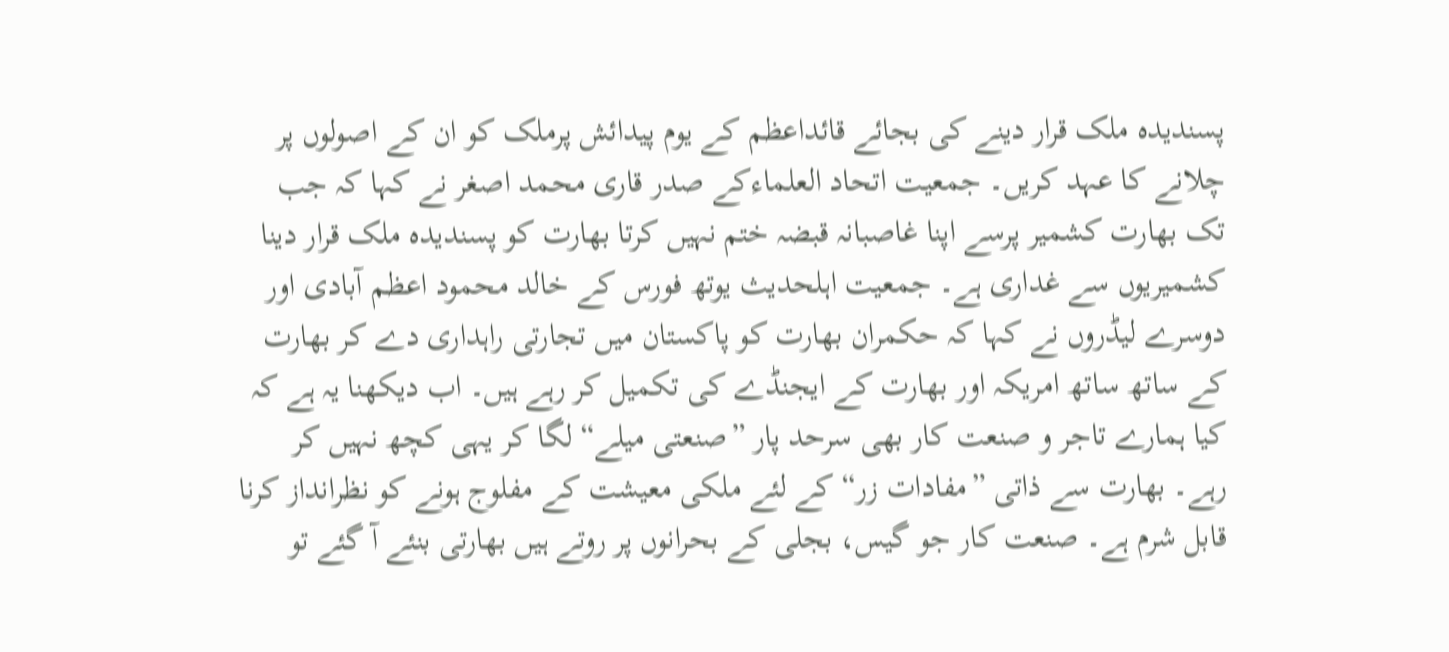پسندیدہ ملک قرار دینے کی بجائے قائداعظم کے یوم پیدائش پرملک کو ان کے اصولوں پر چلانے کا عہد کریں۔ جمعیت اتحاد العلماءکے صدر قاری محمد اصغر نے کہا کہ جب تک بھارت کشمیر پرسے اپنا غاصبانہ قبضہ ختم نہیں کرتا بھارت کو پسندیدہ ملک قرار دینا کشمیریوں سے غداری ہے۔ جمعیت اہلحدیث یوتھ فورس کے خالد محمود اعظم آبادی اور دوسرے لیڈروں نے کہا کہ حکمران بھارت کو پاکستان میں تجارتی راہداری دے کر بھارت کے ساتھ ساتھ امریکہ اور بھارت کے ایجنڈے کی تکمیل کر رہے ہیں۔ اب دیکھنا یہ ہے کہ کیا ہمارے تاجر و صنعت کار بھی سرحد پار ”صنعتی میلے“ لگا کر یہی کچھ نہیں کر رہے۔ بھارت سے ذاتی ”مفادات زر“ کے لئے ملکی معیشت کے مفلوج ہونے کو نظرانداز کرنا قابل شرم ہے۔ صنعت کار جو گیس، بجلی کے بحرانوں پر روتے ہیں بھارتی بنئے آ گئے تو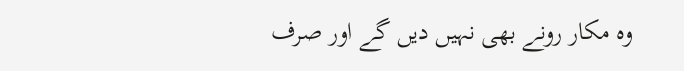وہ مکار رونے بھی نہیں دیں گے اور صرف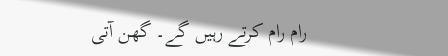رام رام کرتے رہیں گے۔ گھن آتی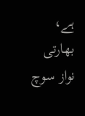ہے، بھارتی نواز سوچ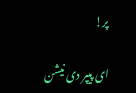پر!

ای پیپر دی نیشن